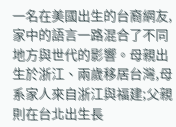一名在美國出生的台裔網友,家中的語言一路混合了不同地方與世代的影響。母親出生於浙江、兩歲移居台灣,母系家人來自浙江與福建;父親則在台北出生長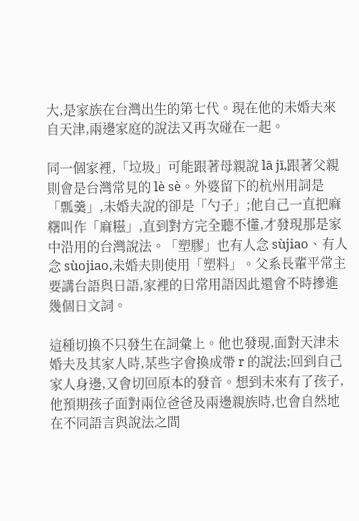大,是家族在台灣出生的第七代。現在他的未婚夫來自天津,兩邊家庭的說法又再次碰在一起。

同一個家裡,「垃圾」可能跟著母親說 lā jī,跟著父親則會是台灣常見的 lè sè。外婆留下的杭州用詞是「瓢羹」,未婚夫說的卻是「勺子」;他自己一直把麻糬叫作「麻糍」,直到對方完全聽不懂,才發現那是家中沿用的台灣說法。「塑膠」也有人念 sùjiao、有人念 sùojiao,未婚夫則使用「塑料」。父系長輩平常主要講台語與日語,家裡的日常用語因此還會不時摻進幾個日文詞。

這種切換不只發生在詞彙上。他也發現,面對天津未婚夫及其家人時,某些字會換成帶 r 的說法;回到自己家人身邊,又會切回原本的發音。想到未來有了孩子,他預期孩子面對兩位爸爸及兩邊親族時,也會自然地在不同語言與說法之間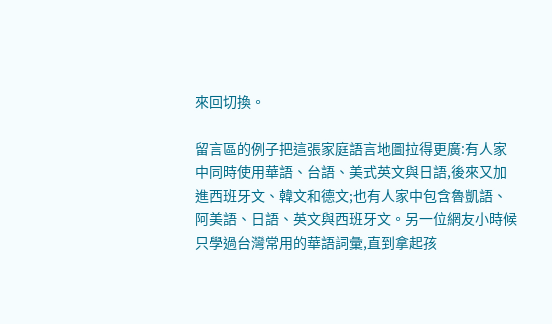來回切換。

留言區的例子把這張家庭語言地圖拉得更廣:有人家中同時使用華語、台語、美式英文與日語,後來又加進西班牙文、韓文和德文;也有人家中包含魯凱語、阿美語、日語、英文與西班牙文。另一位網友小時候只學過台灣常用的華語詞彙,直到拿起孩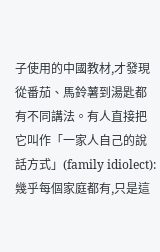子使用的中國教材,才發現從番茄、馬鈴薯到湯匙都有不同講法。有人直接把它叫作「一家人自己的說話方式」(family idiolect):幾乎每個家庭都有,只是這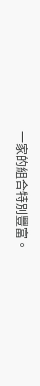一家的組合特別豐富。